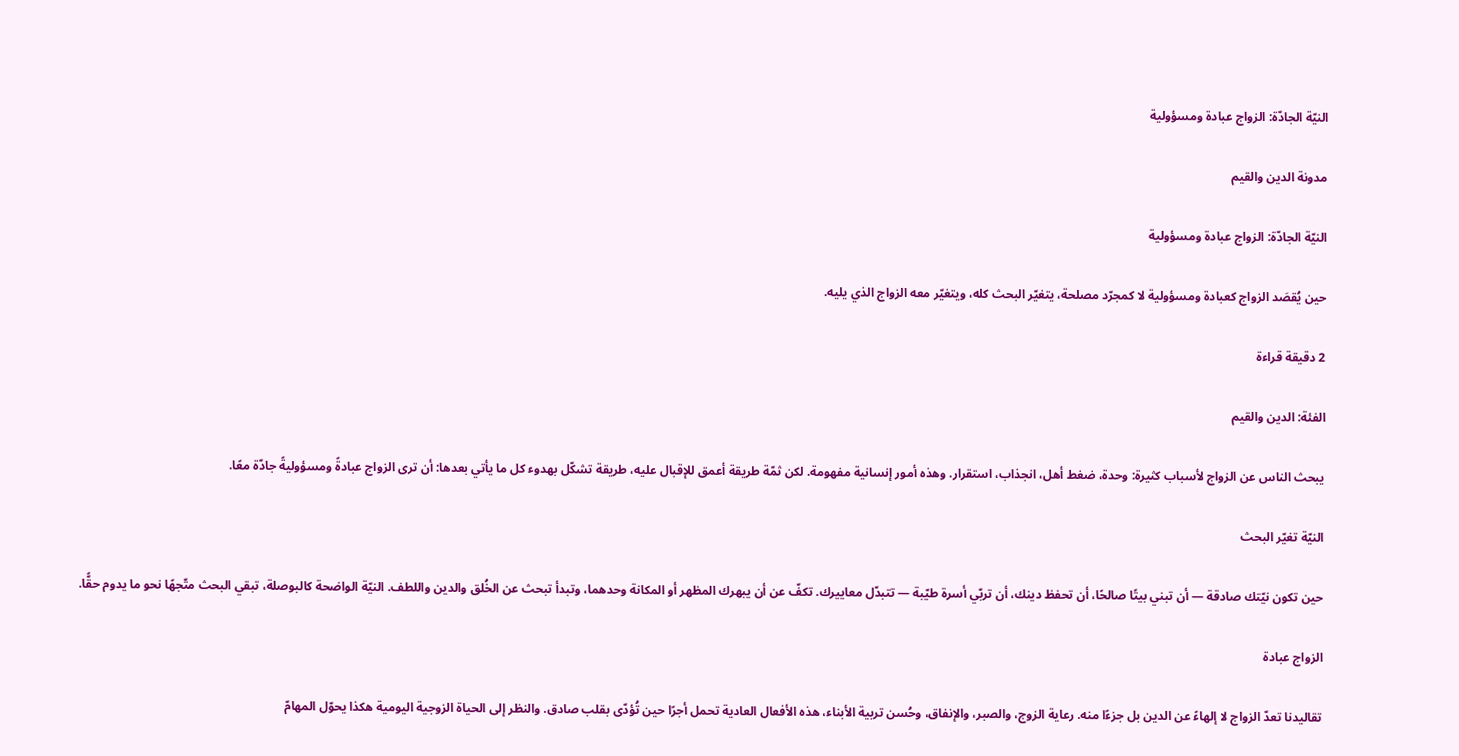النيّة الجادّة: الزواج عبادة ومسؤولية

مدونة الدين والقيم

النيّة الجادّة: الزواج عبادة ومسؤولية

حين يُقصَد الزواج كعبادة ومسؤولية لا كمجرّد مصلحة، يتغيّر البحث كله، ويتغيّر معه الزواج الذي يليه.

2 دقيقة قراءة

الفئة: الدين والقيم

يبحث الناس عن الزواج لأسباب كثيرة: وحدة، ضغط أهل، انجذاب، استقرار. وهذه أمور إنسانية مفهومة. لكن ثمّة طريقة أعمق للإقبال عليه، طريقة تشكّل بهدوء كل ما يأتي بعدها: أن ترى الزواج عبادةً ومسؤوليةً جادّة معًا.

النيّة تغيّر البحث

حين تكون نيّتك صادقة — أن تبني بيتًا صالحًا، أن تحفظ دينك، أن تربّي أسرة طيّبة — تتبدّل معاييرك. تكفّ عن أن يبهرك المظهر أو المكانة وحدهما، وتبدأ تبحث عن الخُلق والدين واللطف. النيّة الواضحة كالبوصلة، تبقي البحث متّجهًا نحو ما يدوم حقًّا.

الزواج عبادة

تقاليدنا تعدّ الزواج لا إلهاءً عن الدين بل جزءًا منه. رعاية الزوج، والصبر، والإنفاق، وحُسن تربية الأبناء، هذه الأفعال العادية تحمل أجرًا حين تُؤدّى بقلب صادق. والنظر إلى الحياة الزوجية اليومية هكذا يحوّل المهامّ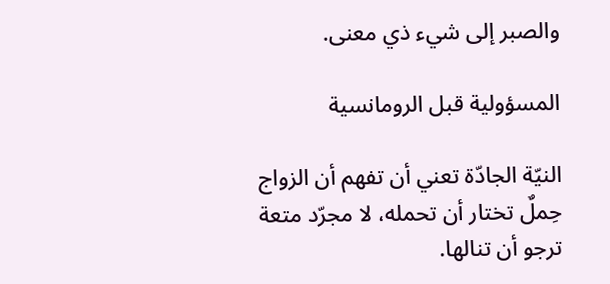والصبر إلى شيء ذي معنى.

المسؤولية قبل الرومانسية

النيّة الجادّة تعني أن تفهم أن الزواج حِملٌ تختار أن تحمله، لا مجرّد متعة ترجو أن تنالها.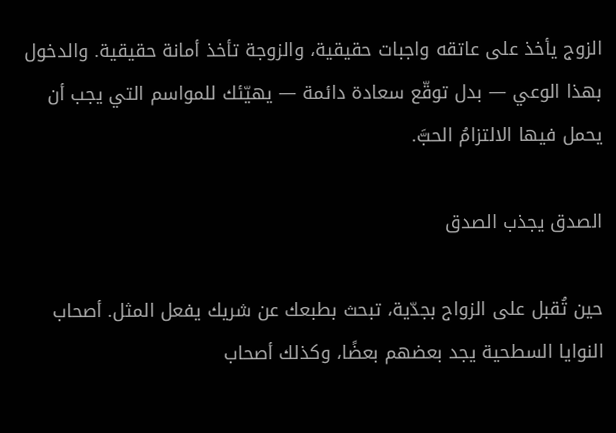الزوج يأخذ على عاتقه واجبات حقيقية، والزوجة تأخذ أمانة حقيقية. والدخول بهذا الوعي — بدل توقّع سعادة دائمة — يهيّئك للمواسم التي يجب أن يحمل فيها الالتزامُ الحبَّ.

الصدق يجذب الصدق

حين تُقبل على الزواج بجدّية، تبحث بطبعك عن شريك يفعل المثل. أصحاب النوايا السطحية يجد بعضهم بعضًا، وكذلك أصحاب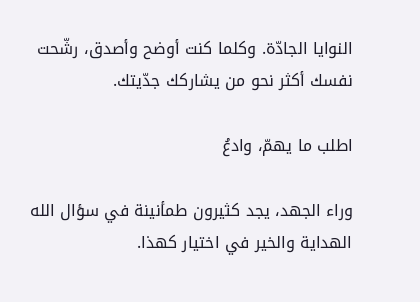النوايا الجادّة. وكلما كنت أوضح وأصدق، رشّحت نفسك أكثر نحو من يشاركك جدّيتك.

اطلب ما يهمّ، وادعُ

وراء الجهد، يجد كثيرون طمأنينة في سؤال الله الهداية والخير في اختيار كهذا.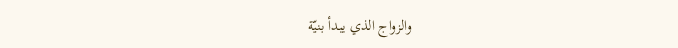والزواج الذي يبدأ بنيّة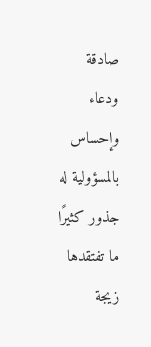صادقة ودعاء وإحساس بالمسؤولية له جذور كثيرًا ما تفتقدها زيجة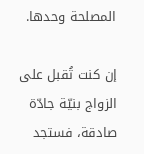المصلحة وحدها.

إن كنت تُقبل على الزواج بنيّة جادّة صادقة، فستجد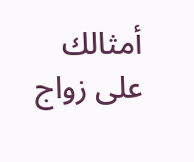أمثالك على زواج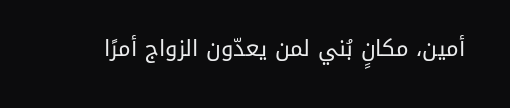أمين، مكانٍ بُني لمن يعدّون الزواج أمرًا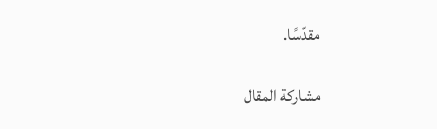مقدّسًا.

مشاركة المقال